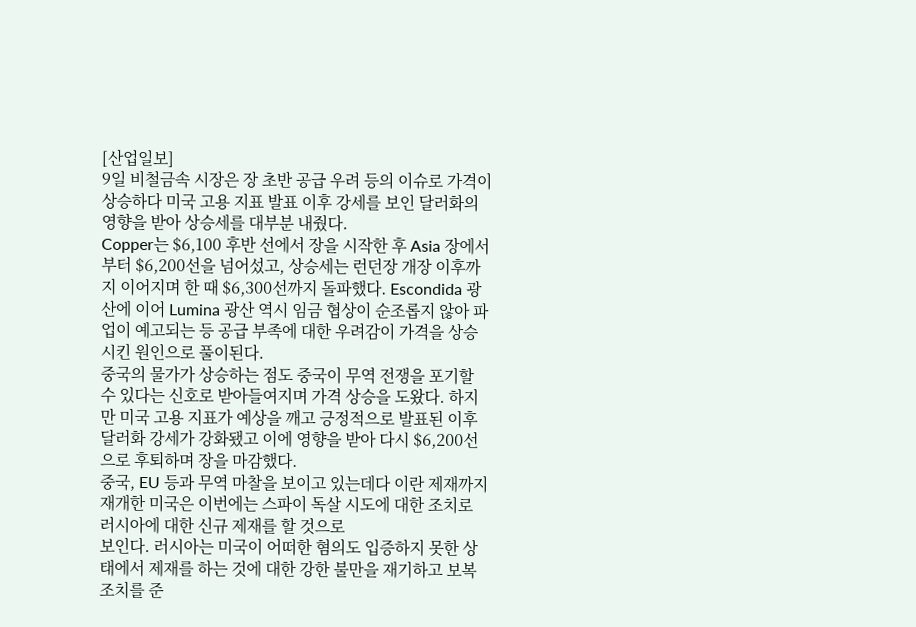[산업일보]
9일 비철금속 시장은 장 초반 공급 우려 등의 이슈로 가격이 상승하다 미국 고용 지표 발표 이후 강세를 보인 달러화의 영향을 받아 상승세를 대부분 내줬다.
Copper는 $6,100 후반 선에서 장을 시작한 후 Asia 장에서부터 $6,200선을 넘어섰고, 상승세는 런던장 개장 이후까지 이어지며 한 때 $6,300선까지 돌파했다. Escondida 광산에 이어 Lumina 광산 역시 임금 협상이 순조롭지 않아 파업이 예고되는 등 공급 부족에 대한 우려감이 가격을 상승시킨 원인으로 풀이된다.
중국의 물가가 상승하는 점도 중국이 무역 전쟁을 포기할 수 있다는 신호로 받아들여지며 가격 상승을 도왔다. 하지만 미국 고용 지표가 예상을 깨고 긍정적으로 발표된 이후 달러화 강세가 강화됐고 이에 영향을 받아 다시 $6,200선으로 후퇴하며 장을 마감했다.
중국, EU 등과 무역 마찰을 보이고 있는데다 이란 제재까지 재개한 미국은 이번에는 스파이 독살 시도에 대한 조치로 러시아에 대한 신규 제재를 할 것으로
보인다. 러시아는 미국이 어떠한 혐의도 입증하지 못한 상태에서 제재를 하는 것에 대한 강한 불만을 재기하고 보복 조치를 준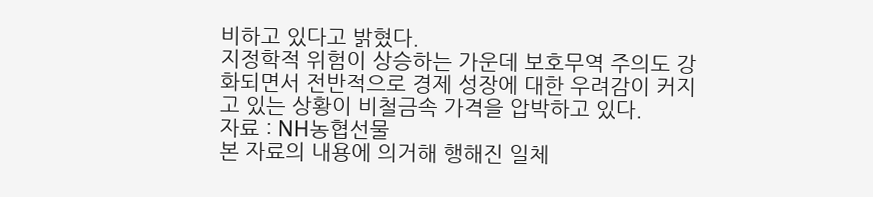비하고 있다고 밝혔다.
지정학적 위험이 상승하는 가운데 보호무역 주의도 강화되면서 전반적으로 경제 성장에 대한 우려감이 커지고 있는 상황이 비철금속 가격을 압박하고 있다.
자료 : NH농협선물
본 자료의 내용에 의거해 행해진 일체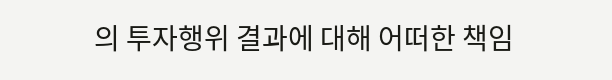의 투자행위 결과에 대해 어떠한 책임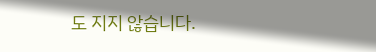도 지지 않습니다.